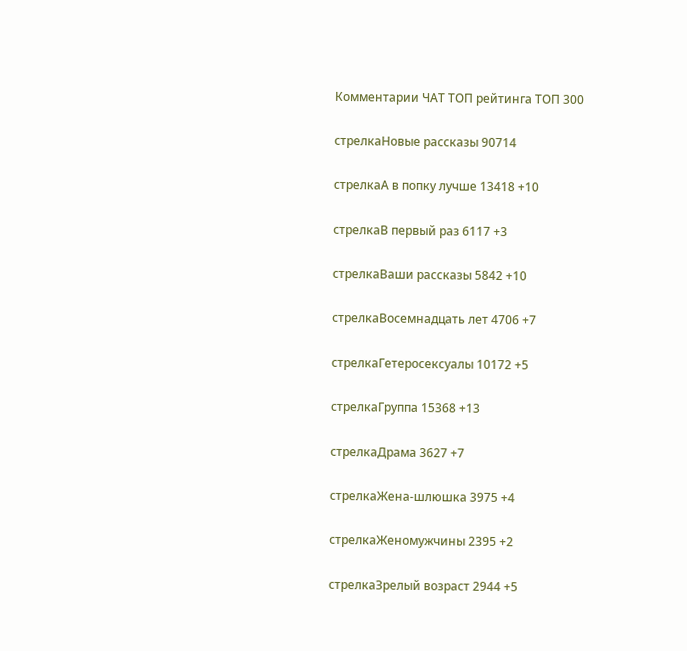Комментарии ЧАТ ТОП рейтинга ТОП 300

стрелкаНовые рассказы 90714

стрелкаА в попку лучше 13418 +10

стрелкаВ первый раз 6117 +3

стрелкаВаши рассказы 5842 +10

стрелкаВосемнадцать лет 4706 +7

стрелкаГетеросексуалы 10172 +5

стрелкаГруппа 15368 +13

стрелкаДрама 3627 +7

стрелкаЖена-шлюшка 3975 +4

стрелкаЖеномужчины 2395 +2

стрелкаЗрелый возраст 2944 +5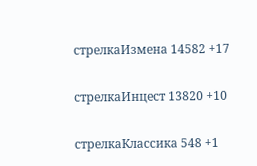стрелкаИзмена 14582 +17

стрелкаИнцест 13820 +10

стрелкаКлассика 548 +1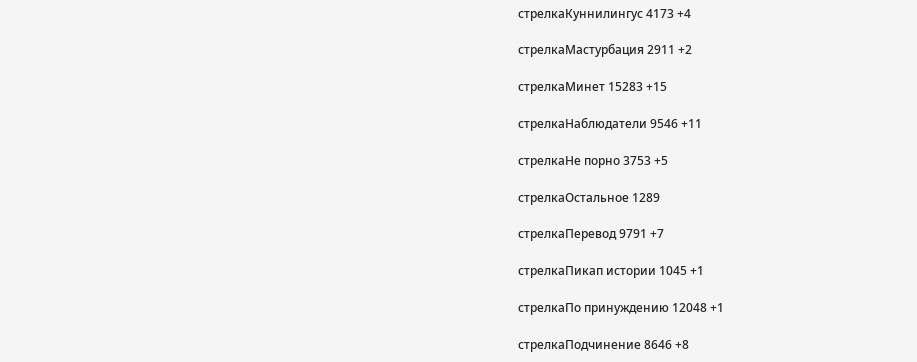стрелкаКуннилингус 4173 +4

стрелкаМастурбация 2911 +2

стрелкаМинет 15283 +15

стрелкаНаблюдатели 9546 +11

стрелкаНе порно 3753 +5

стрелкаОстальное 1289

стрелкаПеревод 9791 +7

стрелкаПикап истории 1045 +1

стрелкаПо принуждению 12048 +1

стрелкаПодчинение 8646 +8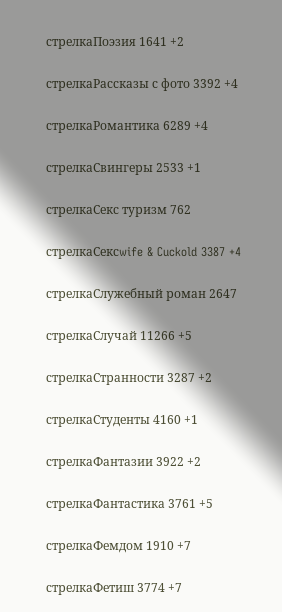стрелкаПоэзия 1641 +2

стрелкаРассказы с фото 3392 +4

стрелкаРомантика 6289 +4

стрелкаСвингеры 2533 +1

стрелкаСекс туризм 762

стрелкаСексwife & Cuckold 3387 +4

стрелкаСлужебный роман 2647

стрелкаСлучай 11266 +5

стрелкаСтранности 3287 +2

стрелкаСтуденты 4160 +1

стрелкаФантазии 3922 +2

стрелкаФантастика 3761 +5

стрелкаФемдом 1910 +7

стрелкаФетиш 3774 +7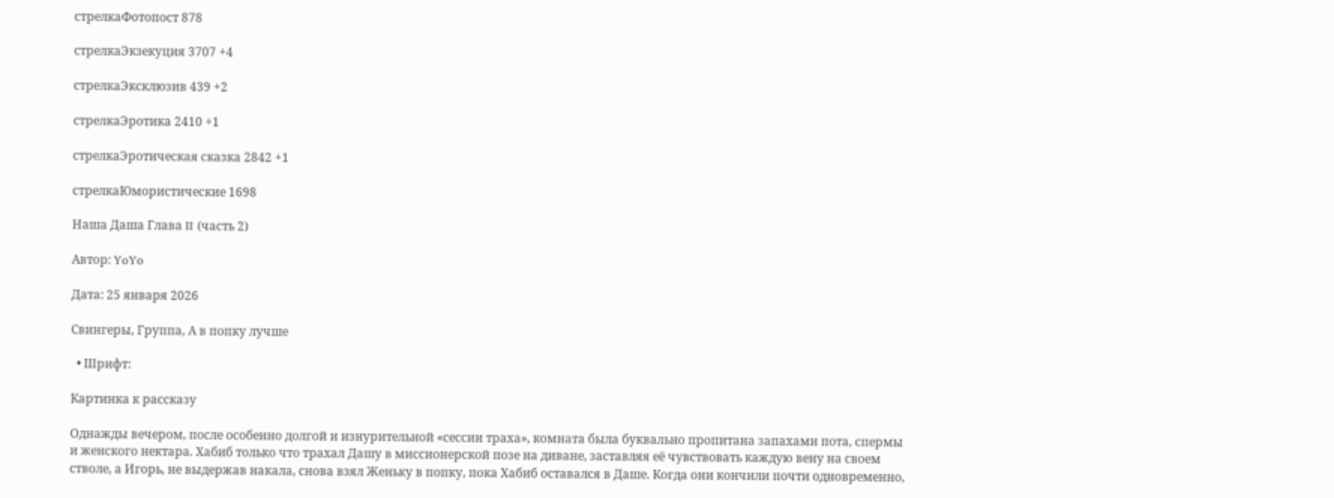стрелкаФотопост 878

стрелкаЭкзекуция 3707 +4

стрелкаЭксклюзив 439 +2

стрелкаЭротика 2410 +1

стрелкаЭротическая сказка 2842 +1

стрелкаЮмористические 1698

Наша Даша Глава II (часть 2)

Автор: YoYo

Дата: 25 января 2026

Свингеры, Группа, А в попку лучше

  • Шрифт:

Картинка к рассказу

Однажды вечером, после особенно долгой и изнурительной «сессии траха», комната была буквально пропитана запахами пота, спермы и женского нектара. Хабиб только что трахал Дашу в миссионерской позе на диване, заставляя её чувствовать каждую вену на своем стволе, а Игорь, не выдержав накала, снова взял Женьку в попку, пока Хабиб оставался в Даше. Когда они кончили почти одновременно,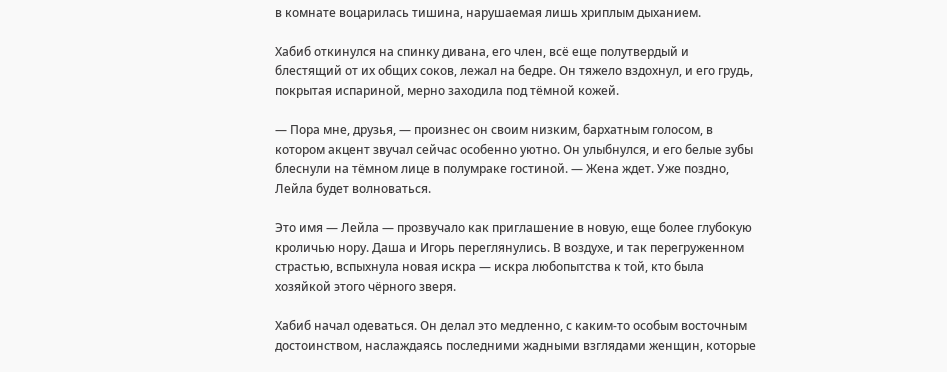в комнате воцарилась тишина, нарушаемая лишь хриплым дыханием.

Хабиб откинулся на спинку дивана, его член, всё еще полутвердый и блестящий от их общих соков, лежал на бедре. Он тяжело вздохнул, и его грудь, покрытая испариной, мерно заходила под тёмной кожей.

— Пора мне, друзья, — произнес он своим низким, бархатным голосом, в котором акцент звучал сейчас особенно уютно. Он улыбнулся, и его белые зубы блеснули на тёмном лице в полумраке гостиной. — Жена ждет. Уже поздно, Лейла будет волноваться.

Это имя — Лейла — прозвучало как приглашение в новую, еще более глубокую кроличью нору. Даша и Игорь переглянулись. В воздухе, и так перегруженном страстью, вспыхнула новая искра — искра любопытства к той, кто была хозяйкой этого чёрного зверя.

Хабиб начал одеваться. Он делал это медленно, с каким-то особым восточным достоинством, наслаждаясь последними жадными взглядами женщин, которые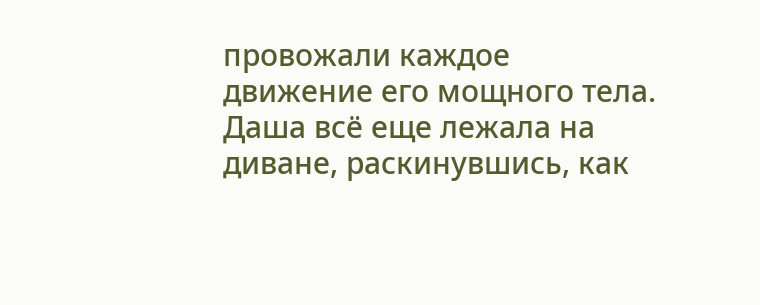провожали каждое движение его мощного тела. Даша всё еще лежала на диване, раскинувшись, как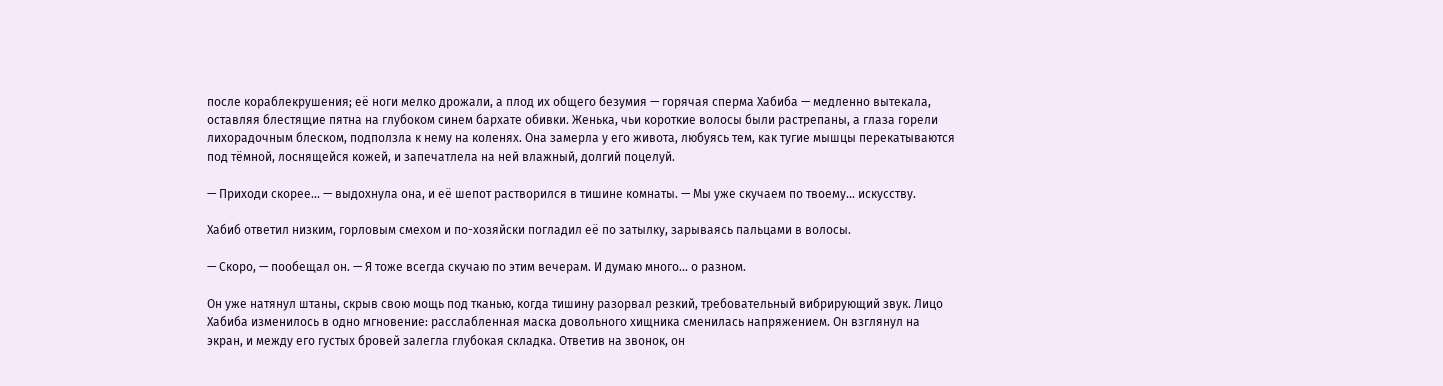после кораблекрушения; её ноги мелко дрожали, а плод их общего безумия — горячая сперма Хабиба — медленно вытекала, оставляя блестящие пятна на глубоком синем бархате обивки. Женька, чьи короткие волосы были растрепаны, а глаза горели лихорадочным блеском, подползла к нему на коленях. Она замерла у его живота, любуясь тем, как тугие мышцы перекатываются под тёмной, лоснящейся кожей, и запечатлела на ней влажный, долгий поцелуй.

— Приходи скорее... — выдохнула она, и её шепот растворился в тишине комнаты. — Мы уже скучаем по твоему... искусству.

Хабиб ответил низким, горловым смехом и по-хозяйски погладил её по затылку, зарываясь пальцами в волосы.

— Скоро, — пообещал он. — Я тоже всегда скучаю по этим вечерам. И думаю много... о разном.

Он уже натянул штаны, скрыв свою мощь под тканью, когда тишину разорвал резкий, требовательный вибрирующий звук. Лицо Хабиба изменилось в одно мгновение: расслабленная маска довольного хищника сменилась напряжением. Он взглянул на экран, и между его густых бровей залегла глубокая складка. Ответив на звонок, он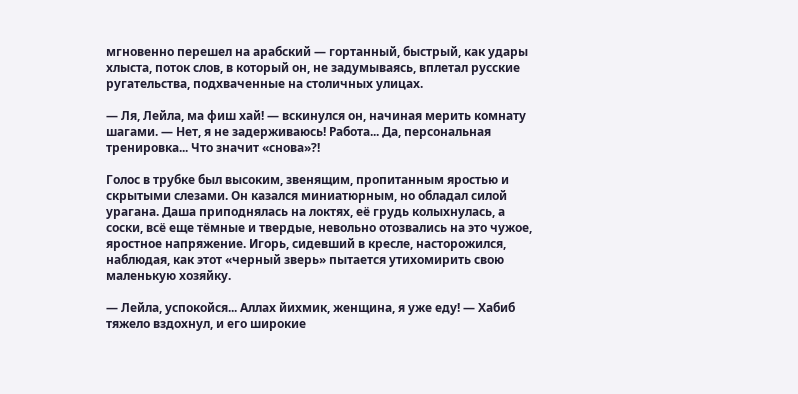мгновенно перешел на арабский — гортанный, быстрый, как удары хлыста, поток слов, в который он, не задумываясь, вплетал русские ругательства, подхваченные на столичных улицах.

— Ля, Лейла, ма фиш хай! — вскинулся он, начиная мерить комнату шагами. — Нет, я не задерживаюсь! Работа... Да, персональная тренировка... Что значит «снова»?!

Голос в трубке был высоким, звенящим, пропитанным яростью и скрытыми слезами. Он казался миниатюрным, но обладал силой урагана. Даша приподнялась на локтях, её грудь колыхнулась, а соски, всё еще тёмные и твердые, невольно отозвались на это чужое, яростное напряжение. Игорь, сидевший в кресле, насторожился, наблюдая, как этот «черный зверь» пытается утихомирить свою маленькую хозяйку.

— Лейла, успокойся... Аллах йихмик, женщина, я уже еду! — Хабиб тяжело вздохнул, и его широкие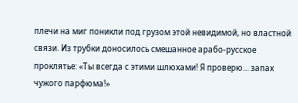плечи на миг поникли под грузом этой невидимой, но властной связи. Из трубки доносилось смешанное арабо-русское проклятье: «Ты всегда с этими шлюхами! Я проверю... запах чужого парфюма!»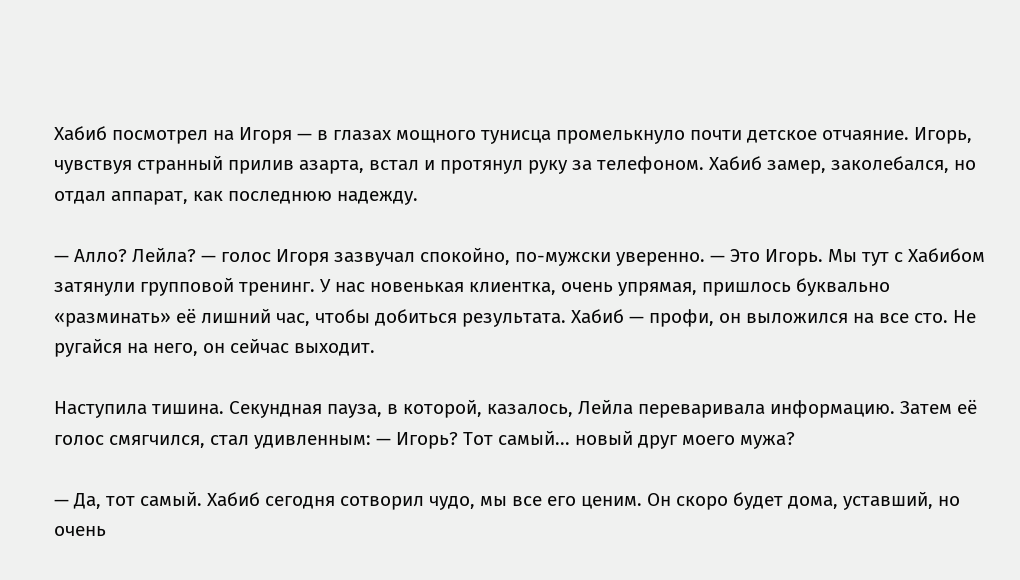Хабиб посмотрел на Игоря — в глазах мощного тунисца промелькнуло почти детское отчаяние. Игорь, чувствуя странный прилив азарта, встал и протянул руку за телефоном. Хабиб замер, заколебался, но отдал аппарат, как последнюю надежду.

— Алло? Лейла? — голос Игоря зазвучал спокойно, по-мужски уверенно. — Это Игорь. Мы тут с Хабибом затянули групповой тренинг. У нас новенькая клиентка, очень упрямая, пришлось буквально «разминать» её лишний час, чтобы добиться результата. Хабиб — профи, он выложился на все сто. Не ругайся на него, он сейчас выходит.

Наступила тишина. Секундная пауза, в которой, казалось, Лейла переваривала информацию. Затем её голос смягчился, стал удивленным: — Игорь? Тот самый... новый друг моего мужа?

— Да, тот самый. Хабиб сегодня сотворил чудо, мы все его ценим. Он скоро будет дома, уставший, но очень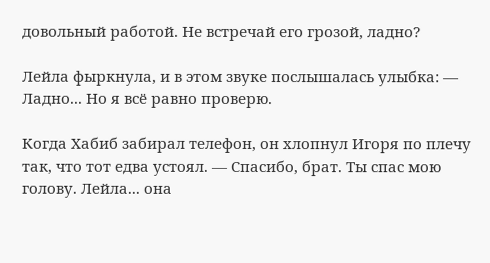довольный работой. Не встречай его грозой, ладно?

Лейла фыркнула, и в этом звуке послышалась улыбка: — Ладно... Но я всё равно проверю.

Когда Хабиб забирал телефон, он хлопнул Игоря по плечу так, что тот едва устоял. — Спасибо, брат. Ты спас мою голову. Лейла... она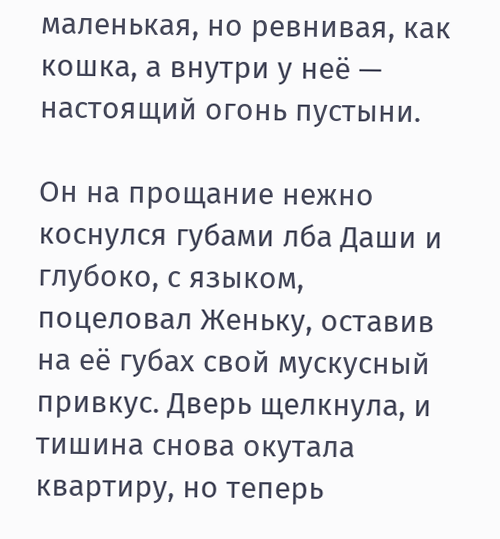маленькая, но ревнивая, как кошка, а внутри у неё — настоящий огонь пустыни.

Он на прощание нежно коснулся губами лба Даши и глубоко, с языком, поцеловал Женьку, оставив на её губах свой мускусный привкус. Дверь щелкнула, и тишина снова окутала квартиру, но теперь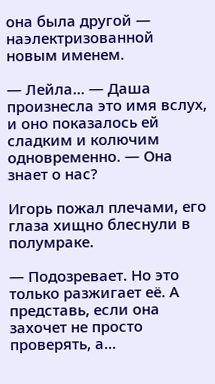она была другой — наэлектризованной новым именем.

— Лейла... — Даша произнесла это имя вслух, и оно показалось ей сладким и колючим одновременно. — Она знает о нас?

Игорь пожал плечами, его глаза хищно блеснули в полумраке.

— Подозревает. Но это только разжигает её. А представь, если она захочет не просто проверять, а...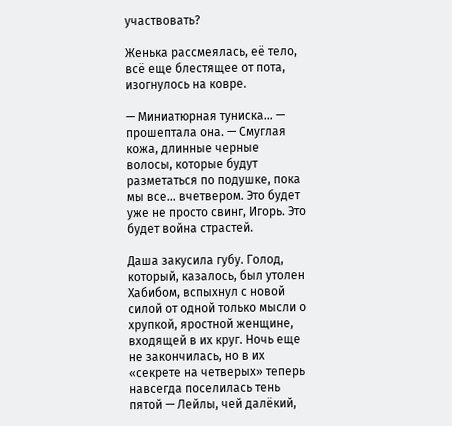участвовать?

Женька рассмеялась, её тело, всё еще блестящее от пота, изогнулось на ковре.

— Миниатюрная туниска... — прошептала она. — Смуглая кожа, длинные черные волосы, которые будут разметаться по подушке, пока мы все... вчетвером. Это будет уже не просто свинг, Игорь. Это будет война страстей.

Даша закусила губу. Голод, который, казалось, был утолен Хабибом, вспыхнул с новой силой от одной только мысли о хрупкой, яростной женщине, входящей в их круг. Ночь еще не закончилась, но в их «секрете на четверых» теперь навсегда поселилась тень пятой — Лейлы, чей далёкий,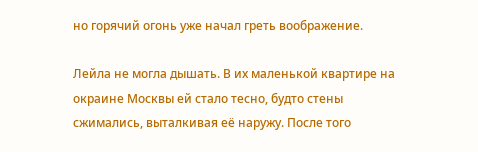но горячий огонь уже начал греть воображение.

Лейла не могла дышать. В их маленькой квартире на окраине Москвы ей стало тесно, будто стены сжимались, выталкивая её наружу. После того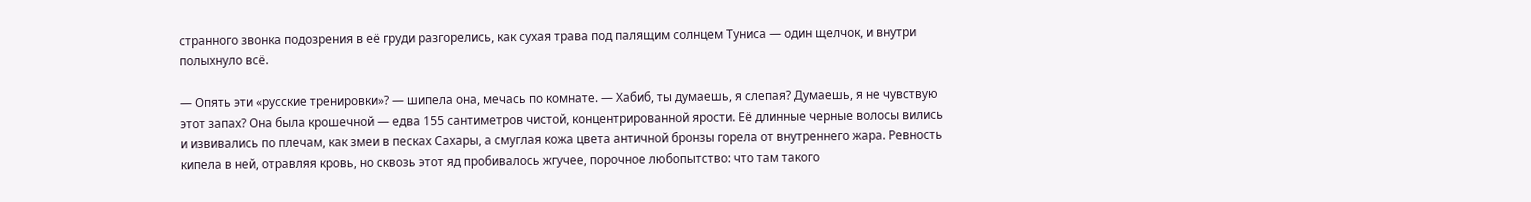странного звонка подозрения в её груди разгорелись, как сухая трава под палящим солнцем Туниса — один щелчок, и внутри полыхнуло всё.

— Опять эти «русские тренировки»? — шипела она, мечась по комнате. — Хабиб, ты думаешь, я слепая? Думаешь, я не чувствую этот запах? Она была крошечной — едва 155 сантиметров чистой, концентрированной ярости. Её длинные черные волосы вились и извивались по плечам, как змеи в песках Сахары, а смуглая кожа цвета античной бронзы горела от внутреннего жара. Ревность кипела в ней, отравляя кровь, но сквозь этот яд пробивалось жгучее, порочное любопытство: что там такого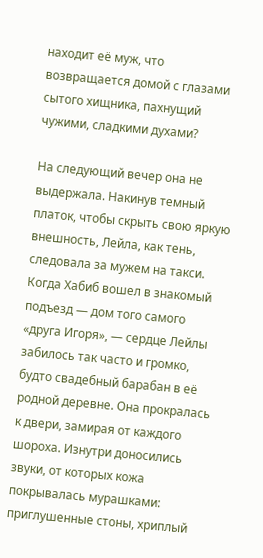находит её муж, что возвращается домой с глазами сытого хищника, пахнущий чужими, сладкими духами?

На следующий вечер она не выдержала. Накинув темный платок, чтобы скрыть свою яркую внешность, Лейла, как тень, следовала за мужем на такси. Когда Хабиб вошел в знакомый подъезд — дом того самого «друга Игоря», — сердце Лейлы забилось так часто и громко, будто свадебный барабан в её родной деревне. Она прокралась к двери, замирая от каждого шороха. Изнутри доносились звуки, от которых кожа покрывалась мурашками: приглушенные стоны, хриплый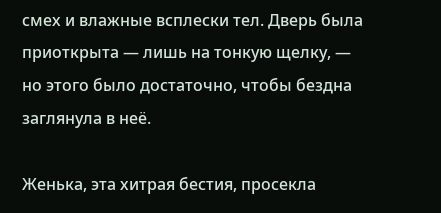смех и влажные всплески тел. Дверь была приоткрыта — лишь на тонкую щелку, — но этого было достаточно, чтобы бездна заглянула в неё.

Женька, эта хитрая бестия, просекла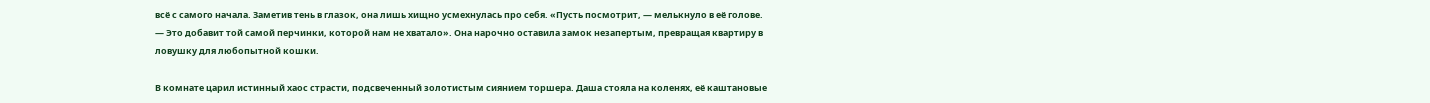всё с самого начала. Заметив тень в глазок, она лишь хищно усмехнулась про себя. «Пусть посмотрит, — мелькнуло в её голове. — Это добавит той самой перчинки, которой нам не хватало». Она нарочно оставила замок незапертым, превращая квартиру в ловушку для любопытной кошки.

В комнате царил истинный хаос страсти, подсвеченный золотистым сиянием торшера. Даша стояла на коленях, её каштановые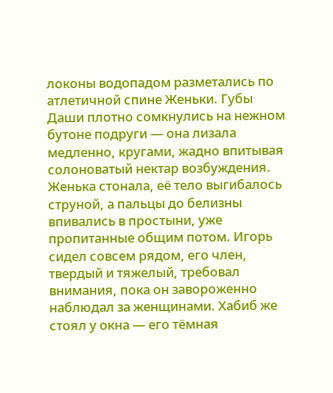локоны водопадом разметались по атлетичной спине Женьки. Губы Даши плотно сомкнулись на нежном бутоне подруги — она лизала медленно, кругами, жадно впитывая солоноватый нектар возбуждения. Женька стонала, её тело выгибалось струной, а пальцы до белизны впивались в простыни, уже пропитанные общим потом. Игорь сидел совсем рядом, его член, твердый и тяжелый, требовал внимания, пока он завороженно наблюдал за женщинами. Хабиб же стоял у окна — его тёмная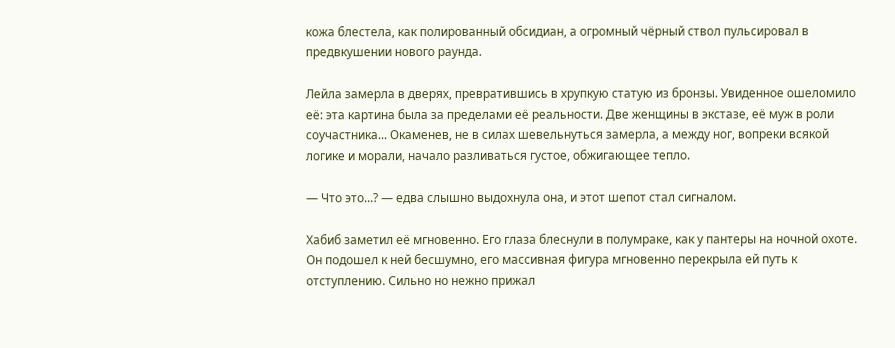кожа блестела, как полированный обсидиан, а огромный чёрный ствол пульсировал в предвкушении нового раунда.

Лейла замерла в дверях, превратившись в хрупкую статую из бронзы. Увиденное ошеломило её: эта картина была за пределами её реальности. Две женщины в экстазе, её муж в роли соучастника... Окаменев, не в силах шевельнуться замерла, а между ног, вопреки всякой логике и морали, начало разливаться густое, обжигающее тепло.

— Что это...? — едва слышно выдохнула она, и этот шепот стал сигналом.

Хабиб заметил её мгновенно. Его глаза блеснули в полумраке, как у пантеры на ночной охоте. Он подошел к ней бесшумно, его массивная фигура мгновенно перекрыла ей путь к отступлению. Сильно но нежно прижал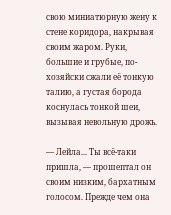свою миниатюрную жену к стене коридора, накрывая своим жаром. Руки, большие и грубые, по-хозяйски сжали её тонкую талию, а густая борода коснулась тонкой шеи, вызывая невольную дрожь.

— Лейла... Ты всё-таки пришла, — прошептал он своим низким, бархатным голосом. Прежде чем она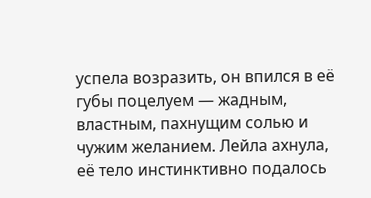успела возразить, он впился в её губы поцелуем — жадным, властным, пахнущим солью и чужим желанием. Лейла ахнула, её тело инстинктивно подалось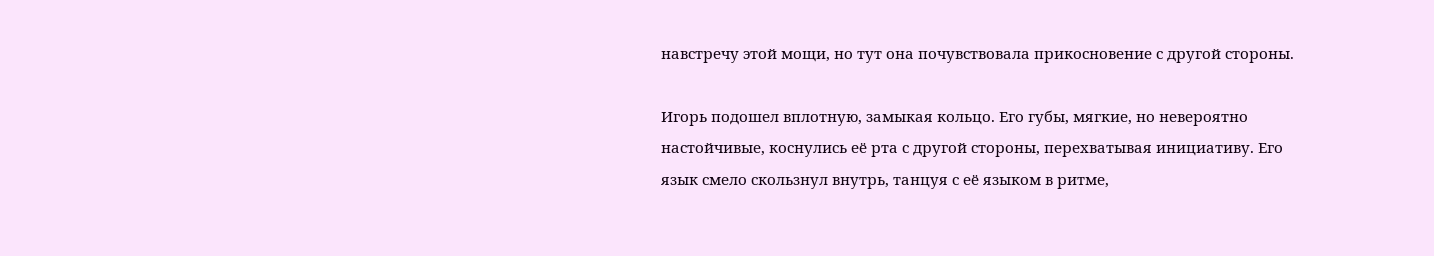навстречу этой мощи, но тут она почувствовала прикосновение с другой стороны.

Игорь подошел вплотную, замыкая кольцо. Его губы, мягкие, но невероятно настойчивые, коснулись её рта с другой стороны, перехватывая инициативу. Его язык смело скользнул внутрь, танцуя с её языком в ритме,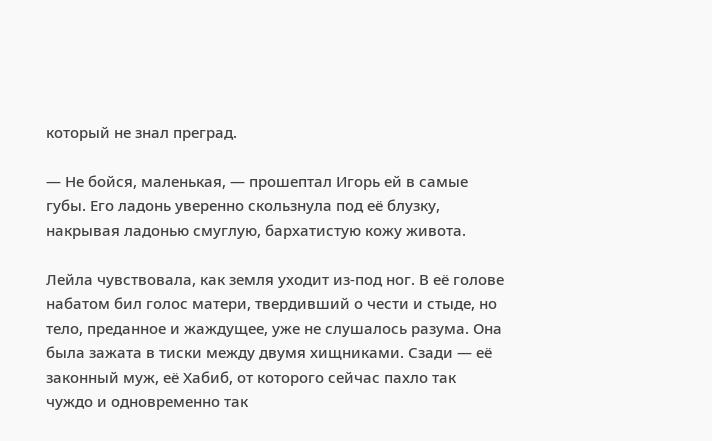который не знал преград.

— Не бойся, маленькая, — прошептал Игорь ей в самые губы. Его ладонь уверенно скользнула под её блузку, накрывая ладонью смуглую, бархатистую кожу живота.

Лейла чувствовала, как земля уходит из-под ног. В её голове набатом бил голос матери, твердивший о чести и стыде, но тело, преданное и жаждущее, уже не слушалось разума. Она была зажата в тиски между двумя хищниками. Сзади — её законный муж, её Хабиб, от которого сейчас пахло так чуждо и одновременно так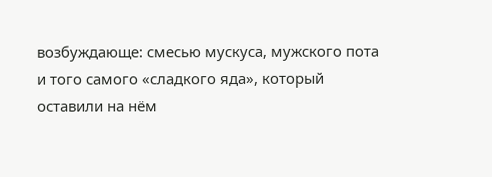возбуждающе: смесью мускуса, мужского пота и того самого «сладкого яда», который оставили на нём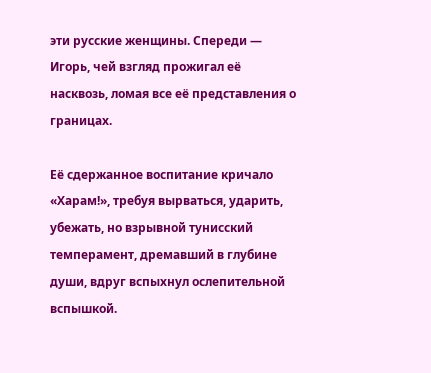эти русские женщины. Спереди — Игорь, чей взгляд прожигал её насквозь, ломая все её представления о границах.

Её сдержанное воспитание кричало «Харам!», требуя вырваться, ударить, убежать, но взрывной тунисский темперамент, дремавший в глубине души, вдруг вспыхнул ослепительной вспышкой.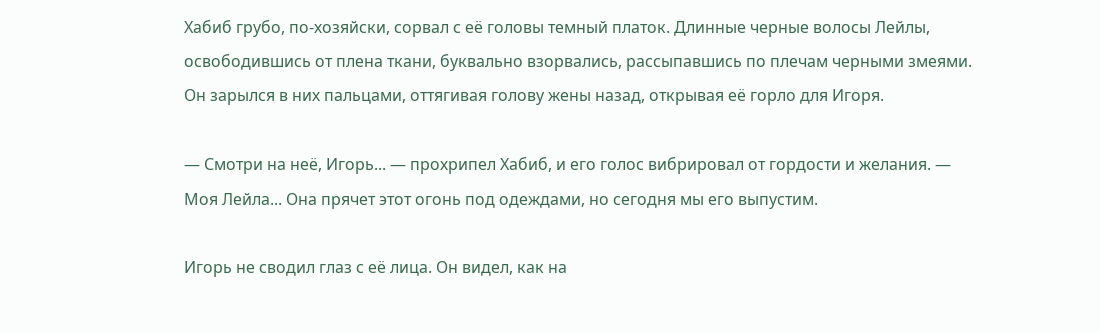Хабиб грубо, по-хозяйски, сорвал с её головы темный платок. Длинные черные волосы Лейлы, освободившись от плена ткани, буквально взорвались, рассыпавшись по плечам черными змеями. Он зарылся в них пальцами, оттягивая голову жены назад, открывая её горло для Игоря.

— Смотри на неё, Игорь... — прохрипел Хабиб, и его голос вибрировал от гордости и желания. — Моя Лейла... Она прячет этот огонь под одеждами, но сегодня мы его выпустим.

Игорь не сводил глаз с её лица. Он видел, как на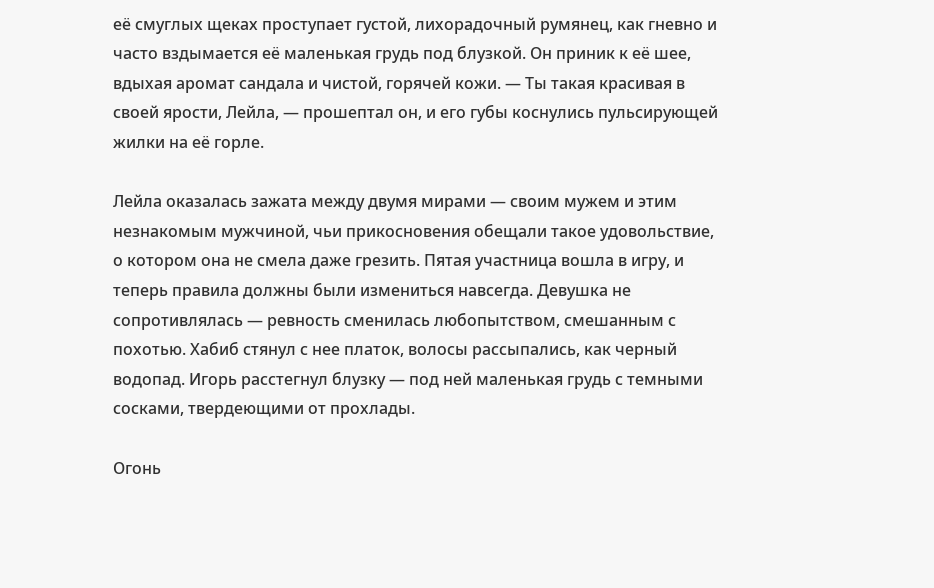её смуглых щеках проступает густой, лихорадочный румянец, как гневно и часто вздымается её маленькая грудь под блузкой. Он приник к её шее, вдыхая аромат сандала и чистой, горячей кожи. — Ты такая красивая в своей ярости, Лейла, — прошептал он, и его губы коснулись пульсирующей жилки на её горле.

Лейла оказалась зажата между двумя мирами — своим мужем и этим незнакомым мужчиной, чьи прикосновения обещали такое удовольствие, о котором она не смела даже грезить. Пятая участница вошла в игру, и теперь правила должны были измениться навсегда. Девушка не сопротивлялась — ревность сменилась любопытством, смешанным с похотью. Хабиб стянул с нее платок, волосы рассыпались, как черный водопад. Игорь расстегнул блузку — под ней маленькая грудь с темными сосками, твердеющими от прохлады.

Огонь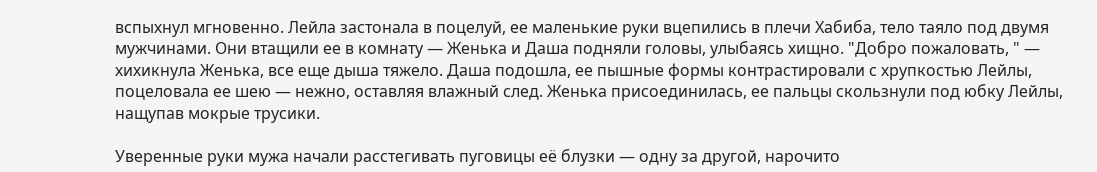вспыхнул мгновенно. Лейла застонала в поцелуй, ее маленькие руки вцепились в плечи Хабиба, тело таяло под двумя мужчинами. Они втащили ее в комнату — Женька и Даша подняли головы, улыбаясь хищно. "Добро пожаловать, " — хихикнула Женька, все еще дыша тяжело. Даша подошла, ее пышные формы контрастировали с хрупкостью Лейлы, поцеловала ее шею — нежно, оставляя влажный след. Женька присоединилась, ее пальцы скользнули под юбку Лейлы, нащупав мокрые трусики.

Уверенные руки мужа начали расстегивать пуговицы её блузки — одну за другой, нарочито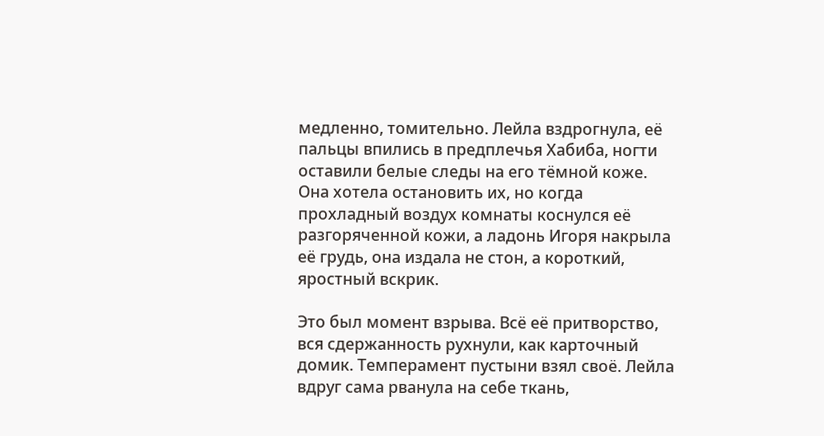медленно, томительно. Лейла вздрогнула, её пальцы впились в предплечья Хабиба, ногти оставили белые следы на его тёмной коже. Она хотела остановить их, но когда прохладный воздух комнаты коснулся её разгоряченной кожи, а ладонь Игоря накрыла её грудь, она издала не стон, а короткий, яростный вскрик.

Это был момент взрыва. Всё её притворство, вся сдержанность рухнули, как карточный домик. Темперамент пустыни взял своё. Лейла вдруг сама рванула на себе ткань,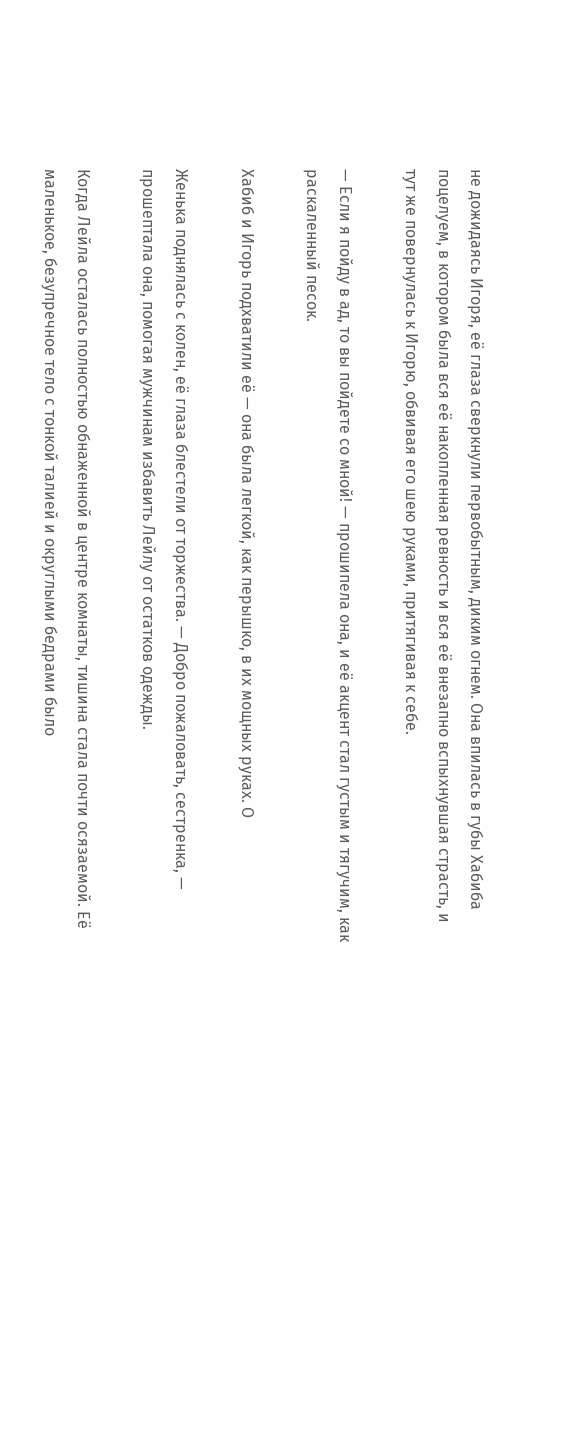не дожидаясь Игоря, её глаза сверкнули первобытным, диким огнем. Она впилась в губы Хабиба поцелуем, в котором была вся её накопленная ревность и вся её внезапно вспыхнувшая страсть, и тут же повернулась к Игорю, обвивая его шею руками, притягивая к себе.

— Если я пойду в ад, то вы пойдете со мной! — прошипела она, и её акцент стал густым и тягучим, как раскаленный песок.

Хабиб и Игорь подхватили её — она была легкой, как перышко, в их мощных руках. О

Женька поднялась с колен, её глаза блестели от торжества. — Добро пожаловать, сестренка, — прошептала она, помогая мужчинам избавить Лейлу от остатков одежды.

Когда Лейла осталась полностью обнаженной в центре комнаты, тишина стала почти осязаемой. Её маленькое, безупречное тело с тонкой талией и округлыми бедрами было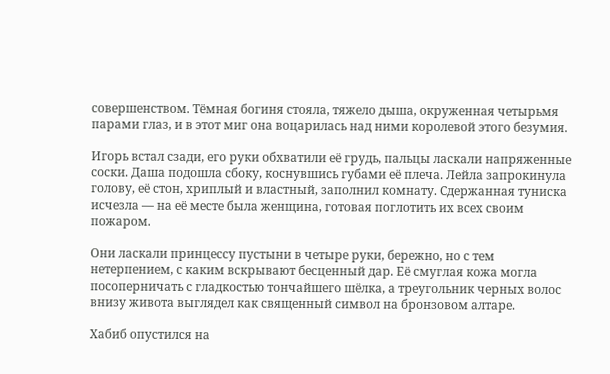совершенством. Тёмная богиня стояла, тяжело дыша, окруженная четырьмя парами глаз, и в этот миг она воцарилась над ними королевой этого безумия.

Игорь встал сзади, его руки обхватили её грудь, пальцы ласкали напряженные соски. Даша подошла сбоку, коснувшись губами её плеча. Лейла запрокинула голову, её стон, хриплый и властный, заполнил комнату. Сдержанная туниска исчезла — на её месте была женщина, готовая поглотить их всех своим пожаром.

Они ласкали принцессу пустыни в четыре руки, бережно, но с тем нетерпением, с каким вскрывают бесценный дар. Её смуглая кожа могла посоперничать с гладкостью тончайшего шёлка, а треугольник черных волос внизу живота выглядел как священный символ на бронзовом алтаре.

Хабиб опустился на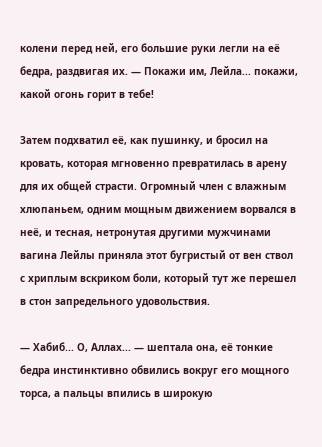колени перед ней, его большие руки легли на её бедра, раздвигая их. — Покажи им, Лейла... покажи, какой огонь горит в тебе!

Затем подхватил её, как пушинку, и бросил на кровать, которая мгновенно превратилась в арену для их общей страсти. Огромный член с влажным хлюпаньем, одним мощным движением ворвался в неё, и тесная, нетронутая другими мужчинами вагина Лейлы приняла этот бугристый от вен ствол с хриплым вскриком боли, который тут же перешел в стон запредельного удовольствия.

— Хабиб... О, Аллах... — шептала она, её тонкие бедра инстинктивно обвились вокруг его мощного торса, а пальцы впились в широкую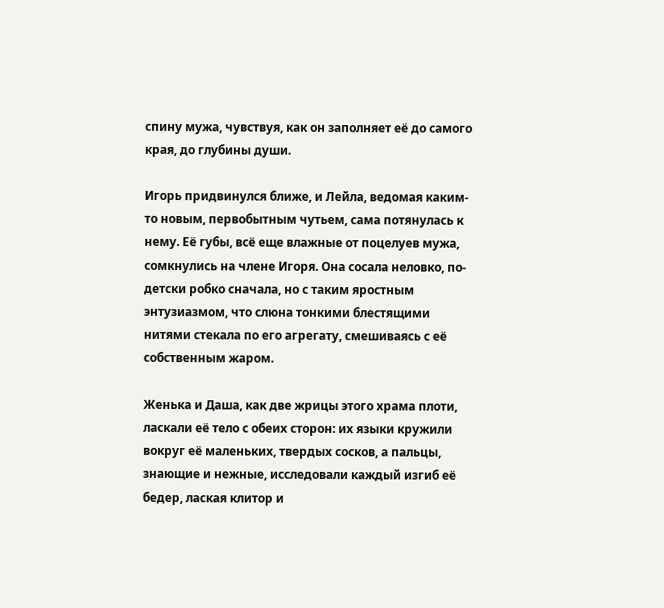спину мужа, чувствуя, как он заполняет её до самого края, до глубины души.

Игорь придвинулся ближе, и Лейла, ведомая каким-то новым, первобытным чутьем, сама потянулась к нему. Её губы, всё еще влажные от поцелуев мужа, сомкнулись на члене Игоря. Она сосала неловко, по-детски робко сначала, но с таким яростным энтузиазмом, что слюна тонкими блестящими нитями стекала по его агрегату, смешиваясь с её собственным жаром.

Женька и Даша, как две жрицы этого храма плоти, ласкали её тело с обеих сторон: их языки кружили вокруг её маленьких, твердых сосков, а пальцы, знающие и нежные, исследовали каждый изгиб её бедер, лаская клитор и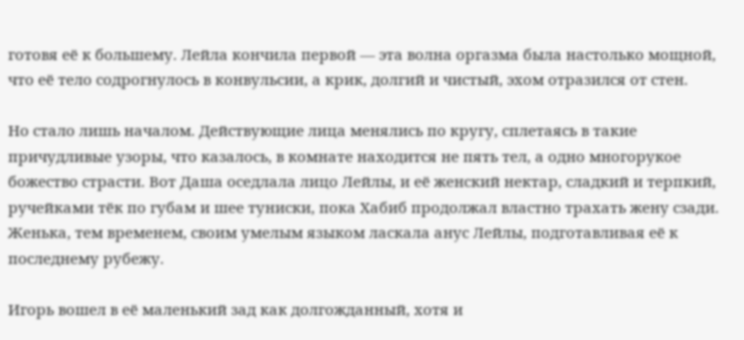готовя её к большему. Лейла кончила первой — эта волна оргазма была настолько мощной, что её тело содрогнулось в конвульсии, а крик, долгий и чистый, эхом отразился от стен.

Но стало лишь началом. Действующие лица менялись по кругу, сплетаясь в такие причудливые узоры, что казалось, в комнате находится не пять тел, а одно многорукое божество страсти. Вот Даша оседлала лицо Лейлы, и её женский нектар, сладкий и терпкий, ручейками тёк по губам и шее туниски, пока Хабиб продолжал властно трахать жену сзади. Женька, тем временем, своим умелым языком ласкала анус Лейлы, подготавливая её к последнему рубежу.

Игорь вошел в её маленький зад как долгожданный, хотя и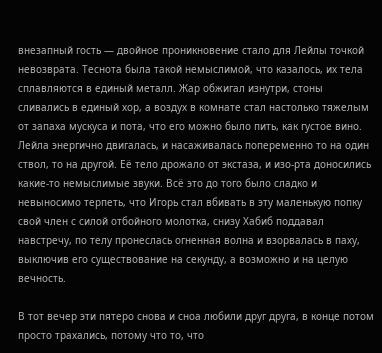внезапный гость — двойное проникновение стало для Лейлы точкой невозврата. Теснота была такой немыслимой, что казалось, их тела сплавляются в единый металл. Жар обжигал изнутри, стоны сливались в единый хор, а воздух в комнате стал настолько тяжелым от запаха мускуса и пота, что его можно было пить, как густое вино. Лейла энергично двигалась, и насаживалась попеременно то на один ствол, то на другой. Её тело дрожало от экстаза, и изо-рта доносились какие-то немыслимые звуки. Всё это до того было сладко и невыносимо терпеть, что Игорь стал вбивать в эту маленькую попку свой член с силой отбойного молотка, снизу Хабиб поддавал навстречу, по телу пронеслась огненная волна и взорвалась в паху, выключив его существование на секунду, а возможно и на целую вечность.

В тот вечер эти пятеро снова и сноа любили друг друга, в конце потом просто трахались, потому что то, что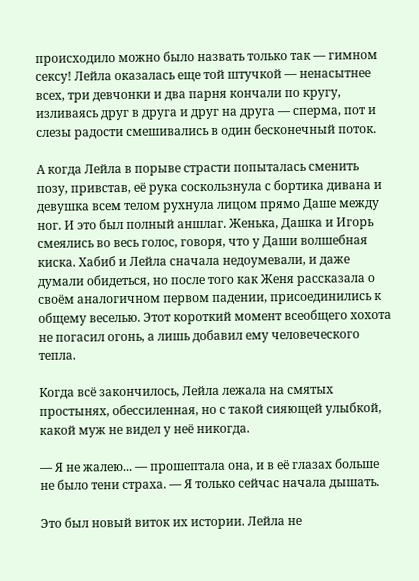происходило можно было назвать только так — гимном сексу! Лейла оказалась еще той штучкой — ненасытнее всех, три девчонки и два парня кончали по кругу, изливаясь друг в друга и друг на друга — сперма, пот и слезы радости смешивались в один бесконечный поток.

А когда Лейла в порыве страсти попыталась сменить позу, привстав, её рука соскользнула с бортика дивана и девушка всем телом рухнула лицом прямо Даше между ног. И это был полный аншлаг. Женька, Дашка и Игорь смеялись во весь голос, говоря, что у Даши волшебная киска. Хабиб и Лейла сначала недоумевали, и даже думали обидеться, но после того как Женя рассказала о своём аналогичном первом падении, присоединились к общему веселью. Этот короткий момент всеобщего хохота не погасил огонь, а лишь добавил ему человеческого тепла.

Когда всё закончилось, Лейла лежала на смятых простынях, обессиленная, но с такой сияющей улыбкой, какой муж не видел у неё никогда.

— Я не жалею... — прошептала она, и в её глазах больше не было тени страха. — Я только сейчас начала дышать.

Это был новый виток их истории. Лейла не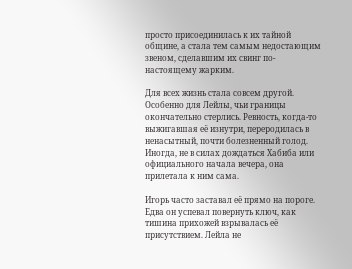просто присоединилась к их тайной общине, а стала тем самым недостающим звеном, сделавшим их свинг по-настоящему жарким.

Для всех жизнь стала совсем другой. Особенно для Лейлы, чьи границы окончательно стерлись. Ревность, когда-то выжигавшая её изнутри, переродилась в ненасытный, почти болезненный голод. Иногда, не в силах дождаться Хабиба или официального начала вечера, она прилетала к ним сама.

Игорь часто заставал её прямо на пороге. Едва он успевал повернуть ключ, как тишина прихожей взрывалась её присутствием. Лейла не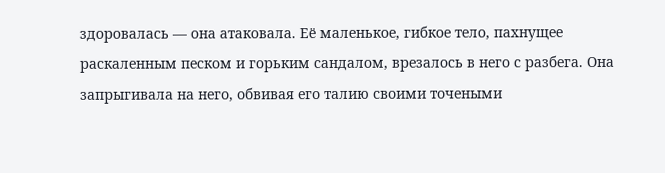здоровалась — она атаковала. Её маленькое, гибкое тело, пахнущее раскаленным песком и горьким сандалом, врезалось в него с разбега. Она запрыгивала на него, обвивая его талию своими точеными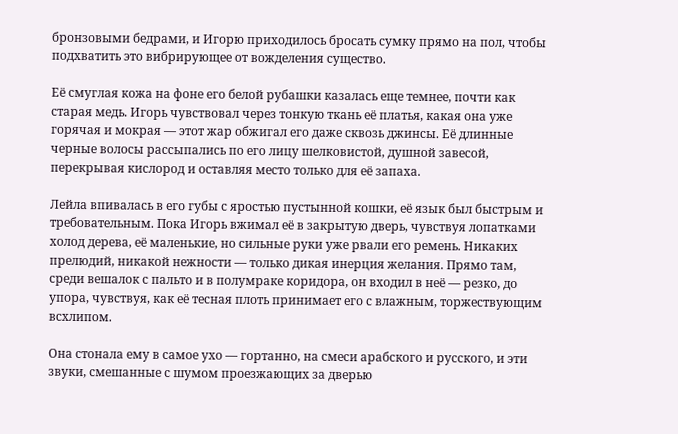бронзовыми бедрами, и Игорю приходилось бросать сумку прямо на пол, чтобы подхватить это вибрирующее от вожделения существо.

Её смуглая кожа на фоне его белой рубашки казалась еще темнее, почти как старая медь. Игорь чувствовал через тонкую ткань её платья, какая она уже горячая и мокрая — этот жар обжигал его даже сквозь джинсы. Её длинные черные волосы рассыпались по его лицу шелковистой, душной завесой, перекрывая кислород и оставляя место только для её запаха.

Лейла впивалась в его губы с яростью пустынной кошки, её язык был быстрым и требовательным. Пока Игорь вжимал её в закрытую дверь, чувствуя лопатками холод дерева, её маленькие, но сильные руки уже рвали его ремень. Никаких прелюдий, никакой нежности — только дикая инерция желания. Прямо там, среди вешалок с пальто и в полумраке коридора, он входил в неё — резко, до упора, чувствуя, как её тесная плоть принимает его с влажным, торжествующим всхлипом.

Она стонала ему в самое ухо — гортанно, на смеси арабского и русского, и эти звуки, смешанные с шумом проезжающих за дверью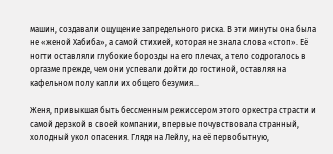машин, создавали ощущение запредельного риска. В эти минуты она была не «женой Хабиба», а самой стихией, которая не знала слова «стоп». Её ногти оставляли глубокие борозды на его плечах, а тело содрогалось в оргазме прежде, чем они успевали дойти до гостиной, оставляя на кафельном полу капли их общего безумия...

Женя, привыкшая быть бессменным режиссером этого оркестра страсти и самой дерзкой в своей компании, впервые почувствовала странный, холодный укол опасения. Глядя на Лейлу, на её первобытную,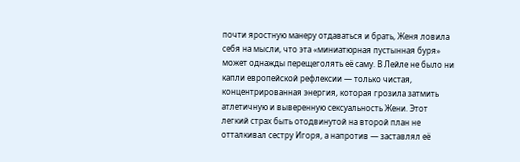почти яростную манеру отдаваться и брать, Женя ловила себя на мысли, что эта «миниатюрная пустынная буря» может однажды перещеголять её саму. В Лейле не было ни капли европейской рефлексии — только чистая, концентрированная энергия, которая грозила затмить атлетичную и выверенную сексуальность Жени. Этот легкий страх быть отодвинутой на второй план не отталкивал сестру Игоря, а напротив — заставлял её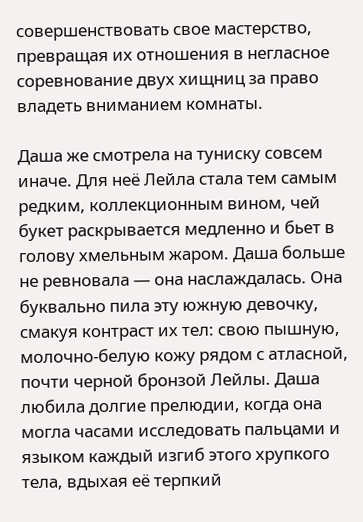совершенствовать свое мастерство, превращая их отношения в негласное соревнование двух хищниц за право владеть вниманием комнаты.

Даша же смотрела на туниску совсем иначе. Для неё Лейла стала тем самым редким, коллекционным вином, чей букет раскрывается медленно и бьет в голову хмельным жаром. Даша больше не ревновала — она наслаждалась. Она буквально пила эту южную девочку, смакуя контраст их тел: свою пышную, молочно-белую кожу рядом с атласной, почти черной бронзой Лейлы. Даша любила долгие прелюдии, когда она могла часами исследовать пальцами и языком каждый изгиб этого хрупкого тела, вдыхая её терпкий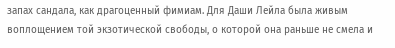запах сандала, как драгоценный фимиам. Для Даши Лейла была живым воплощением той экзотической свободы, о которой она раньше не смела и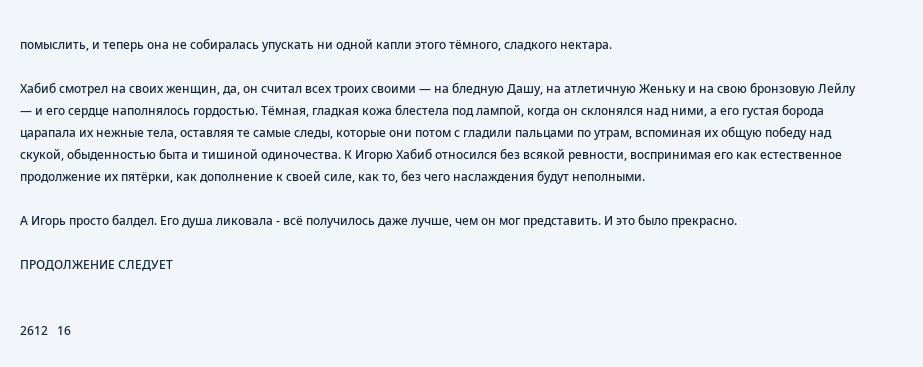помыслить, и теперь она не собиралась упускать ни одной капли этого тёмного, сладкого нектара.

Хабиб смотрел на своих женщин, да, он считал всех троих своими — на бледную Дашу, на атлетичную Женьку и на свою бронзовую Лейлу — и его сердце наполнялось гордостью. Тёмная, гладкая кожа блестела под лампой, когда он склонялся над ними, а его густая борода царапала их нежные тела, оставляя те самые следы, которые они потом с гладили пальцами по утрам, вспоминая их общую победу над скукой, обыденностью быта и тишиной одиночества. К Игорю Хабиб относился без всякой ревности, воспринимая его как естественное продолжение их пятёрки, как дополнение к своей силе, как то, без чего наслаждения будут неполными.

А Игорь просто балдел. Его душа ликовала - всё получилось даже лучше, чем он мог представить. И это было прекрасно.

ПРОДОЛЖЕНИЕ СЛЕДУЕТ


2612   16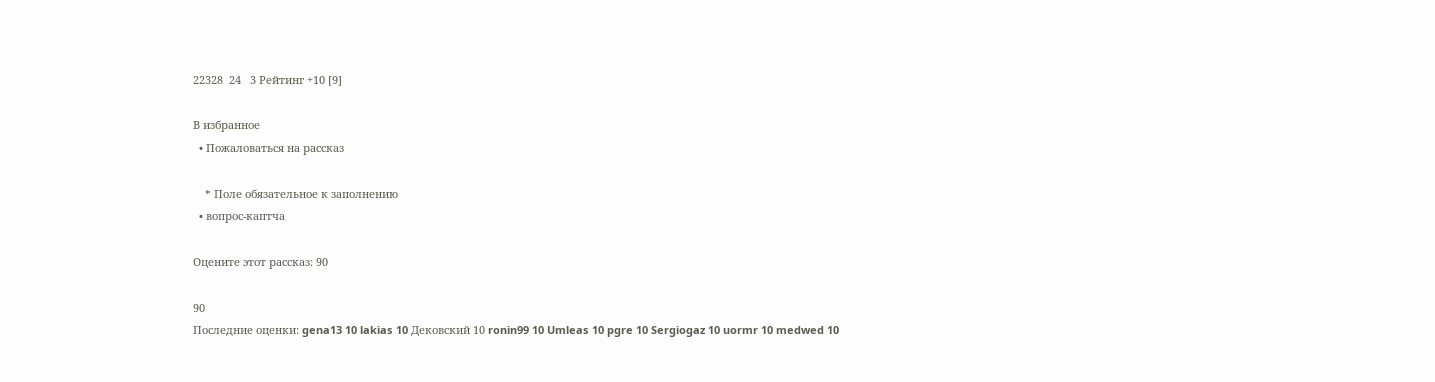22328  24   3 Рейтинг +10 [9]

В избранное
  • Пожаловаться на рассказ

    * Поле обязательное к заполнению
  • вопрос-каптча

Оцените этот рассказ: 90

90
Последние оценки: gena13 10 lakias 10 Дековский 10 ronin99 10 Umleas 10 pgre 10 Sergiogaz 10 uormr 10 medwed 10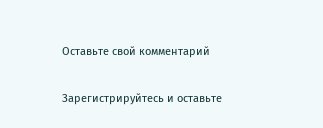Оставьте свой комментарий

Зарегистрируйтесь и оставьте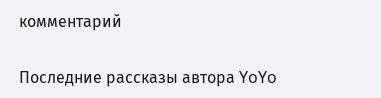комментарий

Последние рассказы автора YoYo